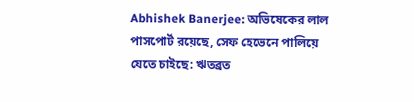Abhishek Banerjee: অভিষেকের লাল পাসপোর্ট রয়েছে, সেফ হেভেনে পালিয়ে যেতে চাইছে: ঋতব্রত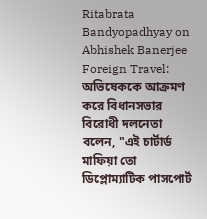Ritabrata Bandyopadhyay on Abhishek Banerjee Foreign Travel: অভিষেককে আক্রমণ করে বিধানসভার বিরোধী দলনেতা বলেন, "এই চার্টার্ড মাফিয়া তো ডিপ্লোম্যাটিক পাসপোর্ট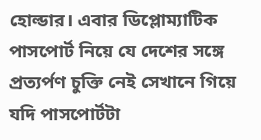হোল্ডার। এবার ডিপ্লোম্যাটিক পাসপোর্ট নিয়ে যে দেশের সঙ্গে প্রত্যর্পণ চুক্তি নেই সেখানে গিয়ে যদি পাসপোর্টটা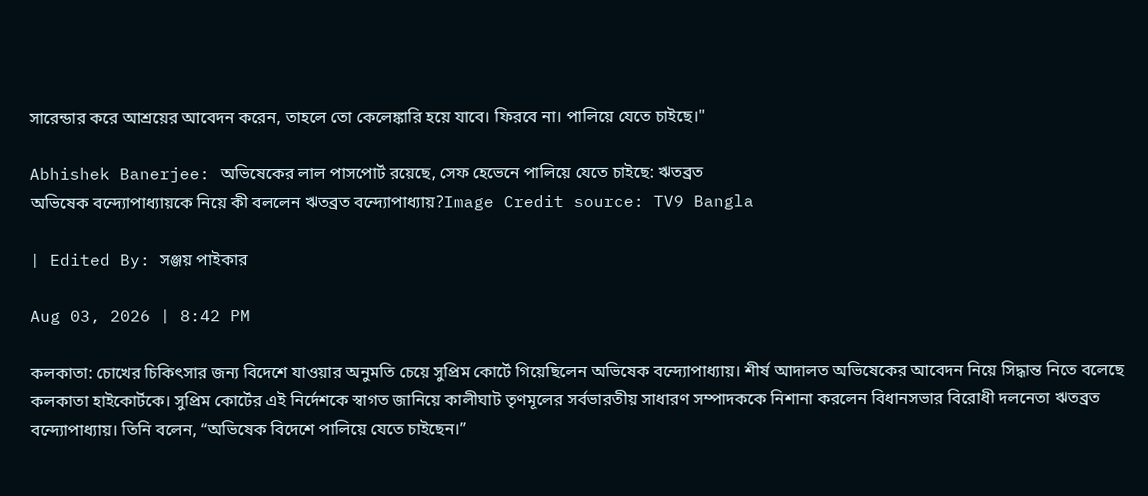সারেন্ডার করে আশ্রয়ের আবেদন করেন, তাহলে তো কেলেঙ্কারি হয়ে যাবে। ফিরবে না। পালিয়ে যেতে চাইছে।"

Abhishek Banerjee: অভিষেকের লাল পাসপোর্ট রয়েছে, সেফ হেভেনে পালিয়ে যেতে চাইছে: ঋতব্রত
অভিষেক বন্দ্যোপাধ্যায়কে নিয়ে কী বললেন ঋতব্রত বন্দ্যোপাধ্যায়?Image Credit source: TV9 Bangla

| Edited By: সঞ্জয় পাইকার

Aug 03, 2026 | 8:42 PM

কলকাতা: চোখের চিকিৎসার জন্য বিদেশে যাওয়ার অনুমতি চেয়ে সুপ্রিম কোর্টে গিয়েছিলেন অভিষেক বন্দ্যোপাধ্যায়। শীর্ষ আদালত অভিষেকের আবেদন নিয়ে সিদ্ধান্ত নিতে বলেছে কলকাতা হাইকোর্টকে। সুপ্রিম কোর্টের এই নির্দেশকে স্বাগত জানিয়ে কালীঘাট তৃণমূলের সর্বভারতীয় সাধারণ সম্পাদককে নিশানা করলেন বিধানসভার বিরোধী দলনেতা ঋতব্রত বন্দ্যোপাধ্যায়। তিনি বলেন, “অভিষেক বিদেশে পালিয়ে যেতে চাইছেন।”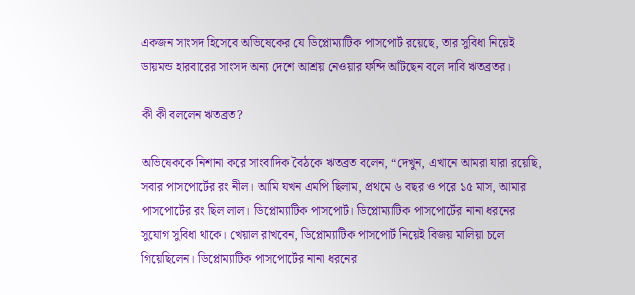একজন সাংসদ হিসেবে অভিষেকের যে ডিপ্লোম্যাটিক পাসপোর্ট রয়েছে, তার সুবিধা নিয়েই ডায়মন্ড হারবারের সাংসদ অন্য দেশে আশ্রয় নেওয়ার ফন্দি আঁটছেন বলে দাবি ঋতব্রতর।

কী কী বললেন ঋতব্রত?

অভিষেককে নিশানা করে সাংবাদিক বৈঠকে ঋতব্রত বলেন, “দেখুন, এখানে আমরা যারা রয়েছি, সবার পাসপোর্টের রং নীল। আমি যখন এমপি ছিলাম, প্রথমে ৬ বছর ও পরে ১৫ মাস, আমার পাসপোর্টের রং ছিল লাল। ডিপ্লোম্যাটিক পাসপোর্ট। ডিপ্লোম্যাটিক পাসপোর্টের নানা ধরনের সুযোগ সুবিধা থাকে। খেয়াল রাখবেন, ডিপ্লোম্যাটিক পাসপোর্ট নিয়েই বিজয় মালিয়া চলে গিয়েছিলেন। ডিপ্লোম্যাটিক পাসপোর্টের নানা ধরনের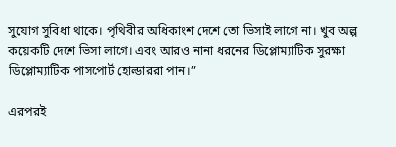সুযোগ সুবিধা থাকে। পৃথিবীর অধিকাংশ দেশে তো ভিসাই লাগে না। খুব অল্প কয়েকটি দেশে ভিসা লাগে। এবং আরও নানা ধরনের ডিপ্লোম্যাটিক সুরক্ষা ডিপ্লোম্যাটিক পাসপোর্ট হোল্ডাররা পান।”

এরপরই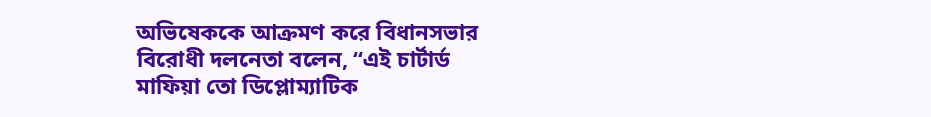অভিষেককে আক্রমণ করে বিধানসভার বিরোধী দলনেতা বলেন, “এই চার্টার্ড মাফিয়া তো ডিপ্লোম্যাটিক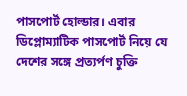পাসপোর্ট হোল্ডার। এবার ডিপ্লোম্যাটিক পাসপোর্ট নিয়ে যে দেশের সঙ্গে প্রত্যর্পণ চুক্তি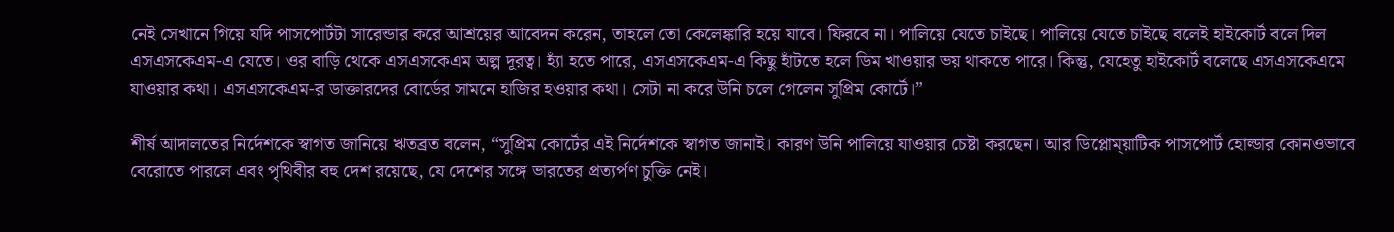নেই সেখানে গিয়ে যদি পাসপোর্টটা সারেন্ডার করে আশ্রয়ের আবেদন করেন, তাহলে তো কেলেঙ্কারি হয়ে যাবে। ফিরবে না। পালিয়ে যেতে চাইছে। পালিয়ে যেতে চাইছে বলেই হাইকোর্ট বলে দিল এসএসকেএম-এ যেতে। ওর বাড়ি থেকে এসএসকেএম অল্প দূরত্ব। হ্যাঁ হতে পারে, এসএসকেএম-এ কিছু হাঁটতে হলে ডিম খাওয়ার ভয় থাকতে পারে। কিন্তু, যেহেতু হাইকোর্ট বলেছে এসএসকেএমে যাওয়ার কথা। এসএসকেএম-র ডাক্তারদের বোর্ডের সামনে হাজির হওয়ার কথা। সেটা না করে উনি চলে গেলেন সুপ্রিম কোর্টে।”

শীর্ষ আদালতের নির্দেশকে স্বাগত জানিয়ে ঋতব্রত বলেন, “সুপ্রিম কোর্টের এই নির্দেশকে স্বাগত জানাই। কারণ উনি পালিয়ে যাওয়ার চেষ্টা করছেন। আর ডিপ্লোম্য়াটিক পাসপোর্ট হোল্ডার কোনওভাবে বেরোতে পারলে এবং পৃথিবীর বহু দেশ রয়েছে, যে দেশের সঙ্গে ভারতের প্রত্যর্পণ চুক্তি নেই।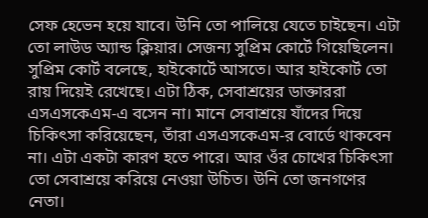সেফ হেভেন হয়ে যাবে। উনি তো পালিয়ে যেতে চাইছেন। এটা তো লাউড অ্যান্ড ক্লিয়ার। সেজন্য সুপ্রিম কোর্টে গিয়েছিলেন। সুপ্রিম কোর্ট বলেছে, হাইকোর্টে আসতে। আর হাইকোর্ট তো রায় দিয়েই রেখেছে। এটা ঠিক, সেবাশ্রয়ের ডাক্তাররা এসএসকেএম-এ বসেন না। মানে সেবাশ্রয়ে যাঁদের দিয়ে চিকিৎসা করিয়েছেন, তাঁরা এসএসকেএম-র বোর্ডে থাকবেন না। এটা একটা কারণ হতে পারে। আর ওঁর চোখের চিকিৎসা তো সেবাশ্রয়ে করিয়ে নেওয়া উচিত। উনি তো জনগণের নেতা।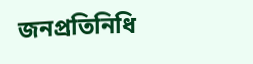জনপ্রতিনিধি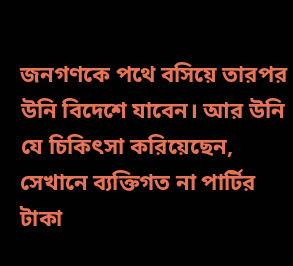জনগণকে পথে বসিয়ে তারপর উনি বিদেশে যাবেন। আর উনি যে চিকিৎসা করিয়েছেন, সেখানে ব্যক্তিগত না পার্টির টাকা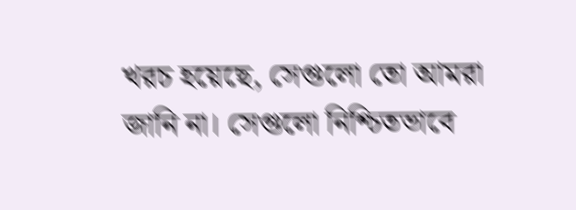খরচ হয়েছে, সেগুলো তো আমরা জানি না। সেগুলো নিশ্চিতভাবে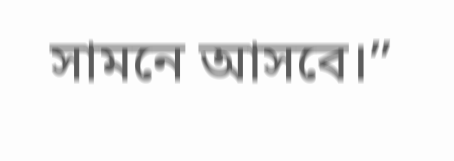সামনে আসবে।”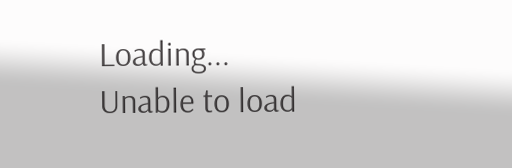Loading...
Unable to load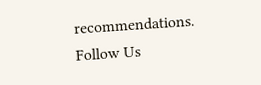recommendations.
Follow Us